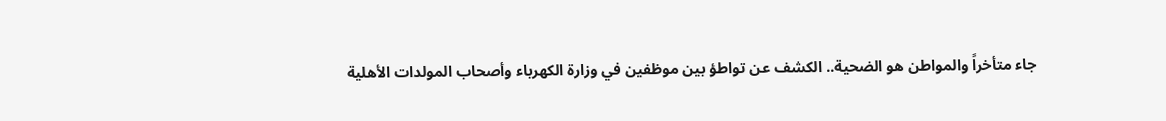جاء متأخراً والمواطن هو الضحية.. الكشف عن تواطؤ بين موظفين في وزارة الكهرباء وأصحاب المولدات الأهلية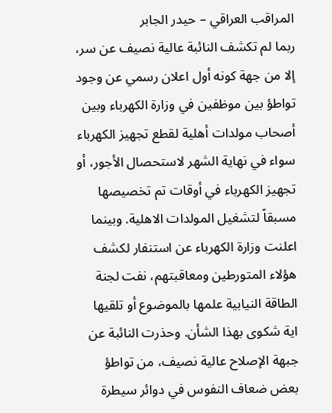المراقب العراقي – حيدر الجابر
ربما لم تكشف النائبة عالية نصيف عن سر، إلا من جهة كونه أول اعلان رسمي عن وجود تواطؤ بين موظفين في وزارة الكهرباء وبين أصحاب مولدات أهلية لقطع تجهيز الكهرباء سواء في نهاية الشهر لاستحصال الأجور، أو تجهيز الكهرباء في أوقات تم تخصيصها مسبقاً لتشغيل المولدات الاهلية. وبينما اعلنت وزارة الكهرباء عن استنفار لكشف هؤلاء المتورطين ومعاقبتهم، نفت لجنة الطاقة النيابية علمها بالموضوع أو تلقيها اية شكوى بهذا الشأن. وحذرت النائبة عن جبهة الإصلاح عالية نصيف، من تواطؤ بعض ضعاف النفوس في دوائر سيطرة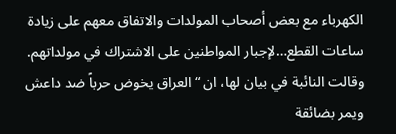الكهرباء مع بعض أصحاب المولدات والاتفاق معهم على زيادة ساعات القطع…لإجبار المواطنين على الاشتراك في مولداتهم.
وقالت النائبة في بيان لها، ان “العراق يخوض حرباً ضد داعش ويمر بضائقة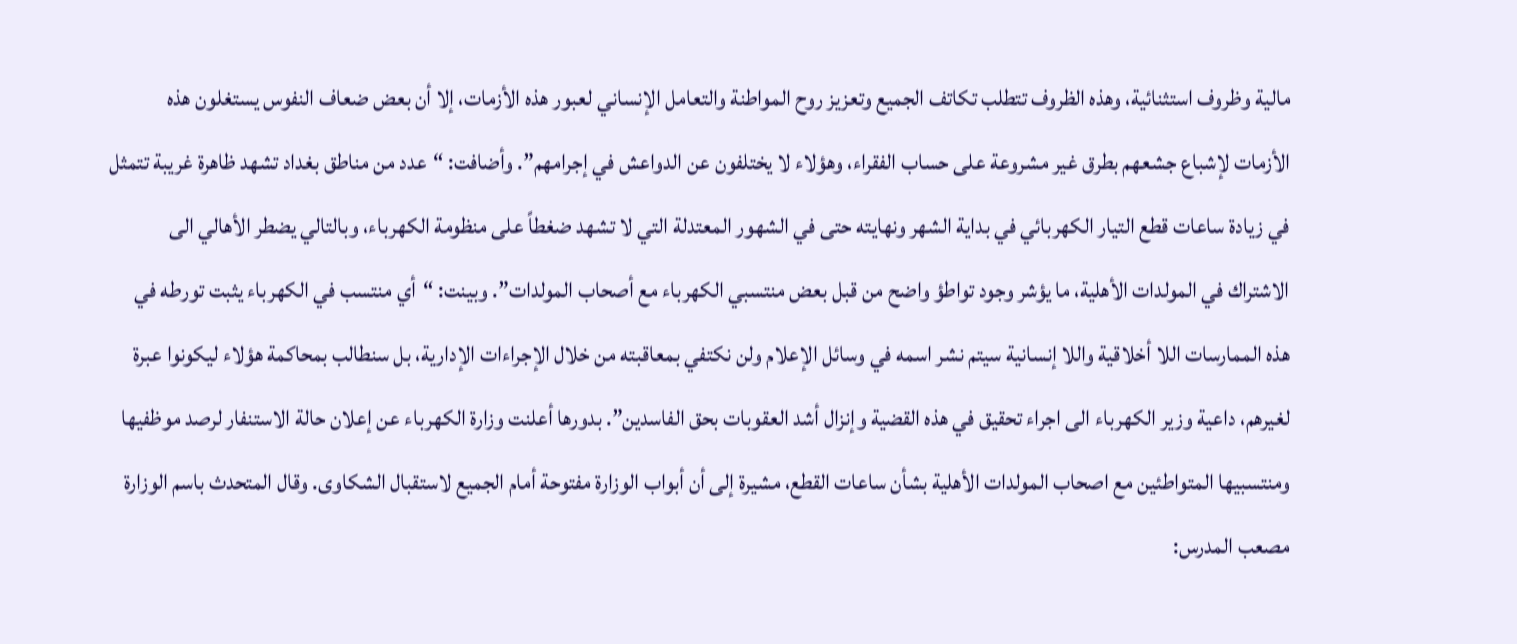مالية وظروف استثنائية، وهذه الظروف تتطلب تكاتف الجميع وتعزيز روح المواطنة والتعامل الإنساني لعبور هذه الأزمات، إلا أن بعض ضعاف النفوس يستغلون هذه الأزمات لإشباع جشعهم بطرق غير مشروعة على حساب الفقراء، وهؤلاء لا يختلفون عن الدواعش في إجرامهم”. وأضافت: “عدد من مناطق بغداد تشهد ظاهرة غريبة تتمثل في زيادة ساعات قطع التيار الكهربائي في بداية الشهر ونهايته حتى في الشهور المعتدلة التي لا تشهد ضغطاً على منظومة الكهرباء، وبالتالي يضطر الأهالي الى الاشتراك في المولدات الأهلية، ما يؤشر وجود تواطؤ واضح من قبل بعض منتسبي الكهرباء مع أصحاب المولدات”. وبينت: “أي منتسب في الكهرباء يثبت تورطه في هذه الممارسات اللا أخلاقية واللا إنسانية سيتم نشر اسمه في وسائل الإعلام ولن نكتفي بمعاقبته من خلال الإجراءات الإدارية، بل سنطالب بمحاكمة هؤلاء ليكونوا عبرة لغيرهم، داعية وزير الكهرباء الى اجراء تحقيق في هذه القضية وإنزال أشد العقوبات بحق الفاسدين”. بدورها أعلنت وزارة الكهرباء عن إعلان حالة الاستنفار لرصد موظفيها ومنتسبيها المتواطئين مع اصحاب المولدات الأهلية بشأن ساعات القطع، مشيرة إلى أن أبواب الوزارة مفتوحة أمام الجميع لاستقبال الشكاوى. وقال المتحدث باسم الوزارة مصعب المدرس: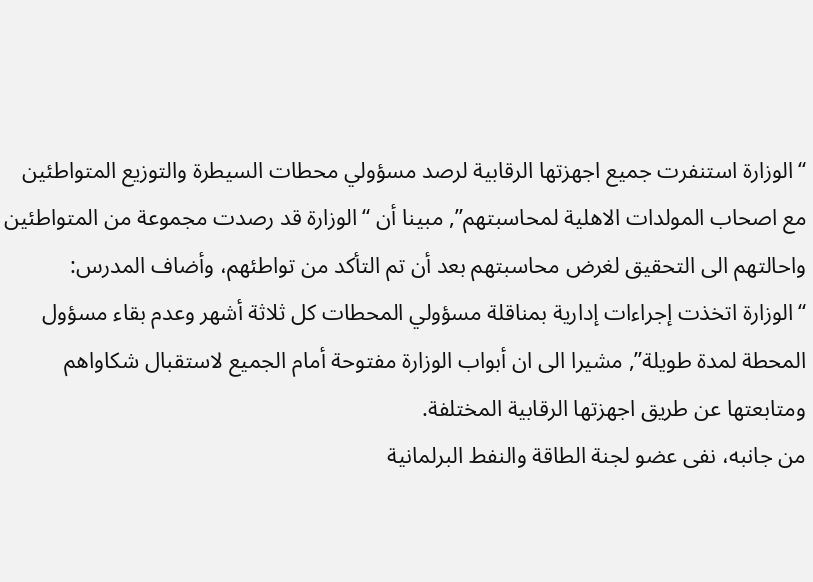“الوزارة استنفرت جميع اجهزتها الرقابية لرصد مسؤولي محطات السيطرة والتوزيع المتواطئين مع اصحاب المولدات الاهلية لمحاسبتهم”, مبينا أن “الوزارة قد رصدت مجموعة من المتواطئين واحالتهم الى التحقيق لغرض محاسبتهم بعد أن تم التأكد من تواطئهم، وأضاف المدرس: “الوزارة اتخذت إجراءات إدارية بمناقلة مسؤولي المحطات كل ثلاثة أشهر وعدم بقاء مسؤول المحطة لمدة طويلة”, مشيرا الى ان أبواب الوزارة مفتوحة أمام الجميع لاستقبال شكاواهم ومتابعتها عن طريق اجهزتها الرقابية المختلفة.
من جانبه، نفى عضو لجنة الطاقة والنفط البرلمانية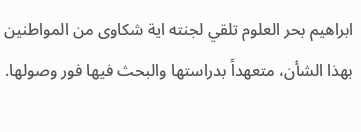ابراهيم بحر العلوم تلقي لجنته اية شكاوى من المواطنين بهذا الشأن، متعهداً بدراستها والبحث فيها فور وصولها.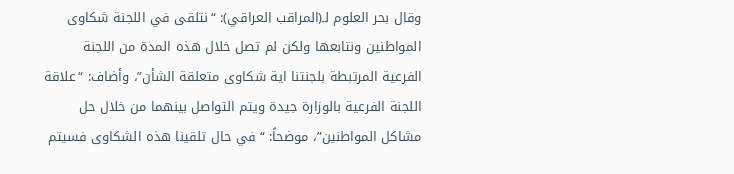وقال بحر العلوم لـ(المراقب العراقي): “نتلقى في اللجنة شكاوى المواطنين ونتابعها ولكن لم تصل خلال هذه المدة من اللجنة الفرعية المرتبطة بلجنتنا اية شكاوى متعلقة الشأن”، وأضاف: “علاقة اللجنة الفرعية بالوزارة جيدة ويتم التواصل بينهما من خلال حل مشاكل المواطنين”، موضحاً: “في حال تلقينا هذه الشكاوى فسيتم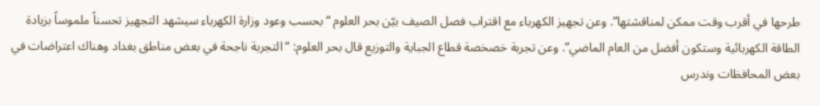طرحها في أقرب وقت ممكن لمناقشتها”. وعن تجهيز الكهرباء مع اقتراب فصل الصيف بيّن بحر العلوم “بحسب وعود وزارة الكهرباء سيشهد التجهيز تحسناً ملموساً بزيادة الطاقة الكهربائية وستكون أفضل من العام الماضي”. وعن تجربة خصخصة قطاع الجباية والتوزيع قال بحر العلوم: “التجربة ناجحة في بعض مناطق بغداد وهناك اعتراضات في بعض المحافظات وندرس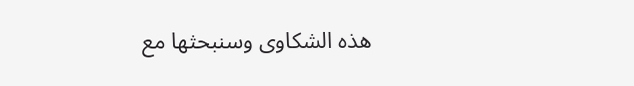هذه الشكاوى وسنبحثها مع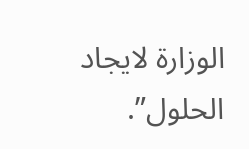الوزارة لايجاد الحلول”.